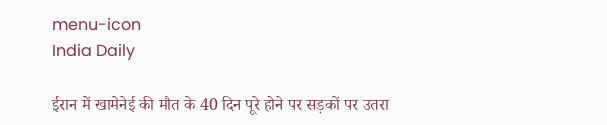menu-icon
India Daily

ईरान में खामेनेई की मौत के 40 दिन पूरे होने पर सड़कों पर उतरा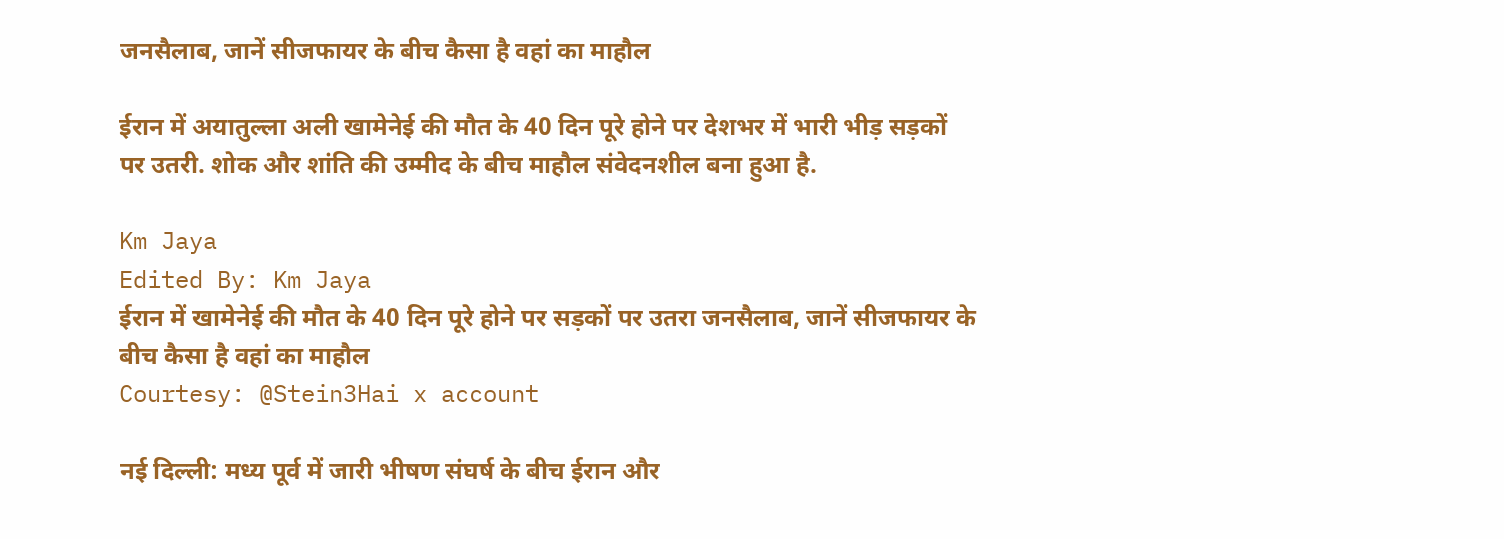जनसैलाब, जानें सीजफायर के बीच कैसा है वहां का माहौल

ईरान में अयातुल्ला अली खामेनेई की मौत के 40 दिन पूरे होने पर देशभर में भारी भीड़ सड़कों पर उतरी. शोक और शांति की उम्मीद के बीच माहौल संवेदनशील बना हुआ है.

Km Jaya
Edited By: Km Jaya
ईरान में खामेनेई की मौत के 40 दिन पूरे होने पर सड़कों पर उतरा जनसैलाब, जानें सीजफायर के बीच कैसा है वहां का माहौल
Courtesy: @Stein3Hai x account

नई दिल्ली: मध्य पूर्व में जारी भीषण संघर्ष के बीच ईरान और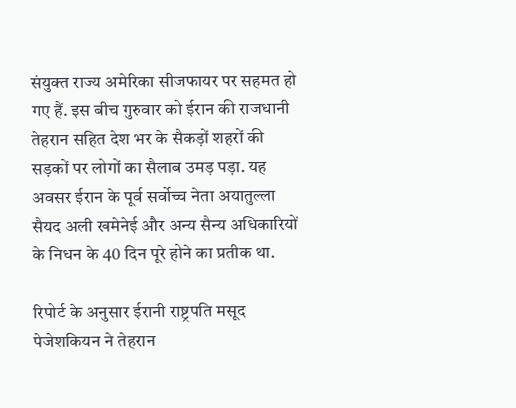संयुक्त राज्य अमेरिका सीजफायर पर सहमत हो गए हैं. इस बीच गुरुवार को ईरान की राजधानी तेहरान सहित देश भर के सैकड़ों शहरों की सड़कों पर लोगों का सैलाब उमड़ पड़ा. यह अवसर ईरान के पूर्व सर्वोच्च नेता अयातुल्ला सैयद अली खमेनेई और अन्य सैन्य अधिकारियों के निधन के 40 दिन पूरे होने का प्रतीक था.

रिपोर्ट के अनुसार ईरानी राष्ट्रपति मसूद पेजेशकियन ने तेहरान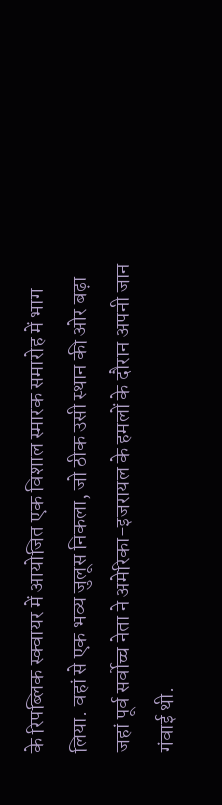के रिपब्लिक स्क्वायर में आयोजित एक विशाल स्मारक समारोह में भाग लिया. वहां से एक भव्य जुलूस निकला, जो ठीक उसी स्थान की ओर बढ़ा जहां पूर्व सर्वोच्च नेता ने अमेरिका-इजरायल के हमलों के दौरान अपनी जान गंवाई थी.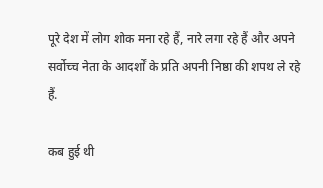पूरे देश में लोग शोक मना रहे हैं, नारे लगा रहे हैं और अपने सर्वोच्च नेता के आदर्शों के प्रति अपनी निष्ठा की शपथ ले रहे हैं.

कब हुई थी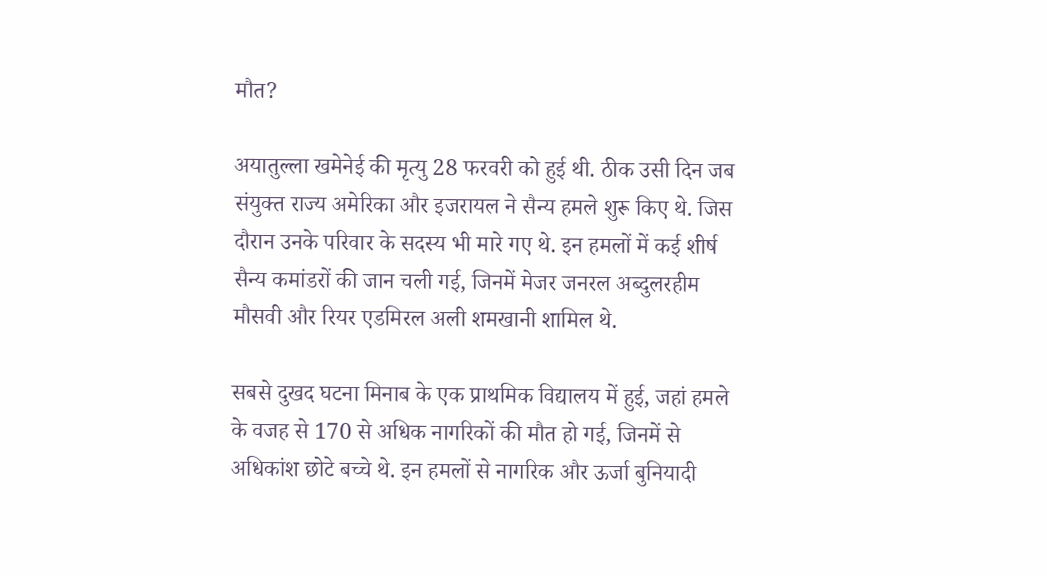मौत?

अयातुल्ला खमेनेई की मृत्यु 28 फरवरी को हुई थी. ठीक उसी दिन जब संयुक्त राज्य अमेरिका और इजरायल ने सैन्य हमले शुरू किए थे. जिस दौरान उनके परिवार के सदस्य भी मारे गए थे. इन हमलों में कई शीर्ष सैन्य कमांडरों की जान चली गई, जिनमें मेजर जनरल अब्दुलरहीम मौसवी और रियर एडमिरल अली शमखानी शामिल थे.

सबसे दुखद घटना मिनाब के एक प्राथमिक विद्यालय में हुई, जहां हमले के वजह से 170 से अधिक नागरिकों की मौत हो गई, जिनमें से अधिकांश छोटे बच्चे थे. इन हमलों से नागरिक और ऊर्जा बुनियादी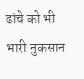ढांचे को भी भारी नुकसान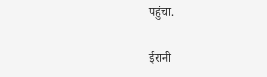पहुंचा.

ईरानी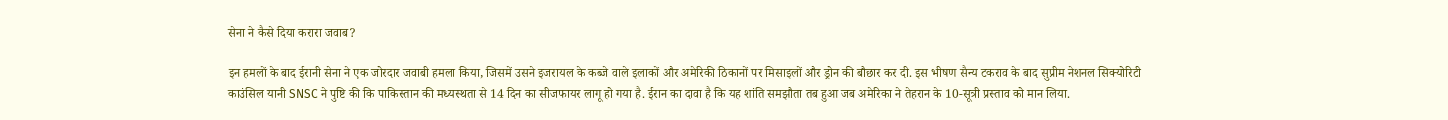सेना ने कैसे दिया करारा जवाब?

इन हमलों के बाद ईरानी सेना ने एक जोरदार जवाबी हमला किया, जिसमें उसने इजरायल के कब्जे वाले इलाकों और अमेरिकी ठिकानों पर मिसाइलों और ड्रोन की बौछार कर दी. इस भीषण सैन्य टकराव के बाद सुप्रीम नेशनल सिक्योरिटी काउंसिल यानी SNSC ने पुष्टि की कि पाकिस्तान की मध्यस्थता से 14 दिन का सीजफायर लागू हो गया है. ईरान का दावा है कि यह शांति समझौता तब हुआ जब अमेरिका ने तेहरान के 10-सूत्री प्रस्ताव को मान लिया.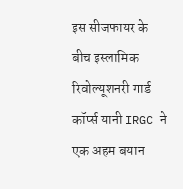इस सीजफायर के बीच इस्लामिक रिवोल्यूशनरी गार्ड कॉर्प्स यानी IRGC ने एक अहम बयान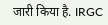जारी किया है. IRGC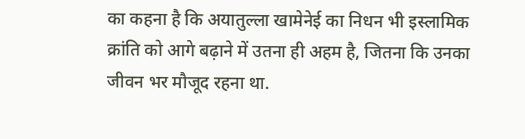का कहना है कि अयातुल्ला खामेनेई का निधन भी इस्लामिक क्रांति को आगे बढ़ाने में उतना ही अहम है, जितना कि उनका जीवन भर मौजूद रहना था.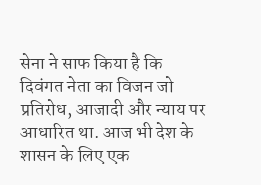सेना ने साफ किया है कि दिवंगत नेता का विजन जो प्रतिरोध, आजादी और न्याय पर आधारित था. आज भी देश के शासन के लिए एक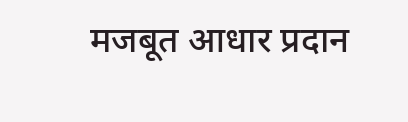मजबूत आधार प्रदान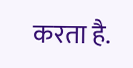करता है.